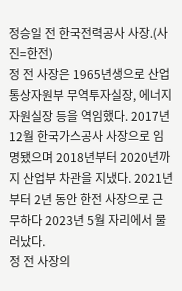정승일 전 한국전력공사 사장.(사진=한전)
정 전 사장은 1965년생으로 산업통상자원부 무역투자실장, 에너지자원실장 등을 역임했다. 2017년 12월 한국가스공사 사장으로 임명됐으며 2018년부터 2020년까지 산업부 차관을 지냈다. 2021년부터 2년 동안 한전 사장으로 근무하다 2023년 5월 자리에서 물러났다.
정 전 사장의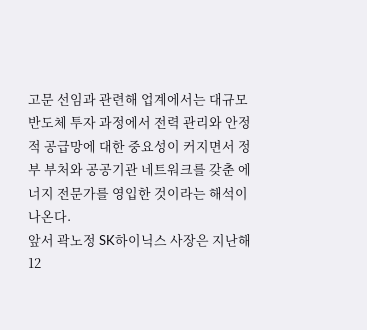고문 선임과 관련해 업계에서는 대규모 반도체 투자 과정에서 전력 관리와 안정적 공급망에 대한 중요성이 커지면서 정부 부처와 공공기관 네트워크를 갖춘 에너지 전문가를 영입한 것이라는 해석이 나온다.
앞서 곽노정 SK하이닉스 사장은 지난해 12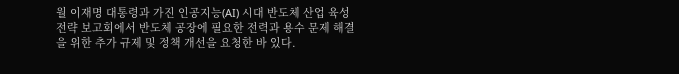월 이재명 대통령과 가진 인공지능(AI) 시대 반도체 산업 육성 전략 보고회에서 반도체 공장에 필요한 전력과 용수 문제 해결을 위한 추가 규제 및 정책 개선을 요청한 바 있다.